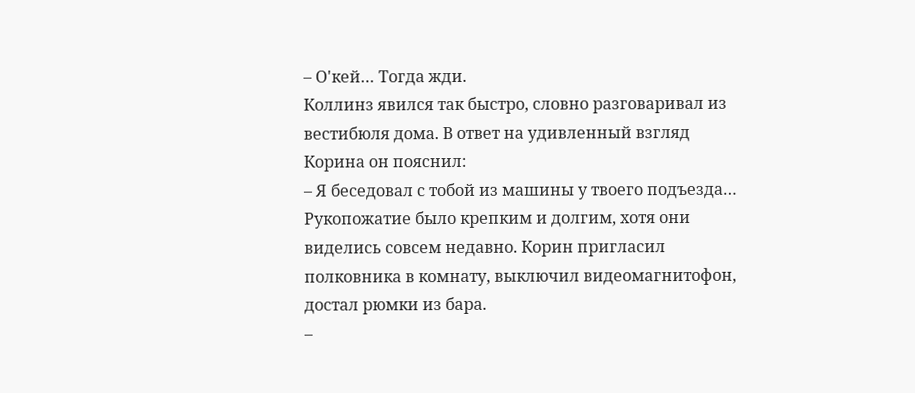– О'кей… Тогда жди.
Коллинз явился так быстро, словно разговаривал из вестибюля дома. В ответ на удивленный взгляд Корина он пояснил:
– Я беседовал с тобой из машины у твоего подъезда…
Рукопожатие было крепким и долгим, хотя они виделись совсем недавно. Корин пригласил полковника в комнату, выключил видеомагнитофон, достал рюмки из бара.
–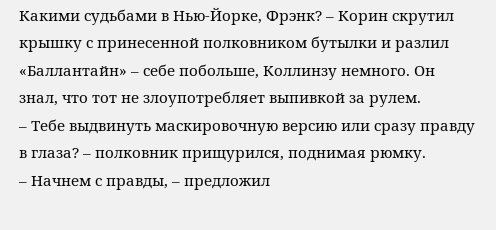Какими судьбами в Нью-Йорке, Фрэнк? – Корин скрутил крышку с принесенной полковником бутылки и разлил «Баллантайн» – себе побольше, Коллинзу немного. Он знал, что тот не злоупотребляет выпивкой за рулем.
– Тебе выдвинуть маскировочную версию или сразу правду в глаза? – полковник прищурился, поднимая рюмку.
– Начнем с правды, – предложил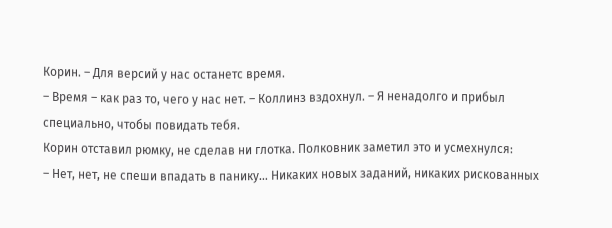Корин. – Для версий у нас останетс время.
– Время – как раз то, чего у нас нет. – Коллинз вздохнул. – Я ненадолго и прибыл специально, чтобы повидать тебя.
Корин отставил рюмку, не сделав ни глотка. Полковник заметил это и усмехнулся:
– Нет, нет, не спеши впадать в панику… Никаких новых заданий, никаких рискованных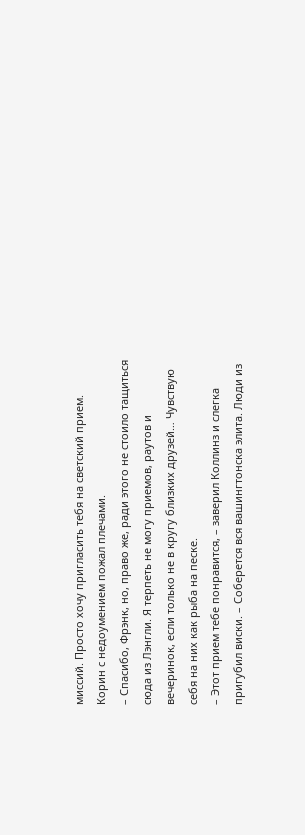миссий. Просто хочу пригласить тебя на светский прием.
Корин с недоумением пожал плечами.
– Спасибо, Фрэнк, но, право же, ради этого не стоило тащиться сюда из Лэнгли. Я терпеть не могу приемов, раутов и вечеринок, если только не в кругу близких друзей… Чувствую себя на них как рыба на песке.
– Этот прием тебе понравится, – заверил Коллинз и слегка пригубил виски. – Соберется вся вашингтонска элита. Люди из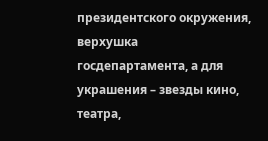президентского окружения, верхушка госдепартамента, а для украшения – звезды кино, театра,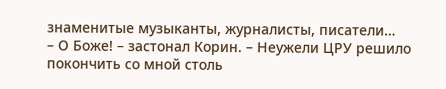знаменитые музыканты, журналисты, писатели…
– О Боже! – застонал Корин. – Неужели ЦРУ решило покончить со мной столь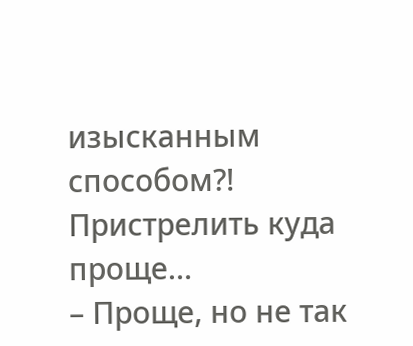изысканным способом?! Пристрелить куда проще…
– Проще, но не так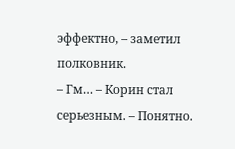эффектно, – заметил полковник.
– Гм… – Корин стал серьезным. – Понятно.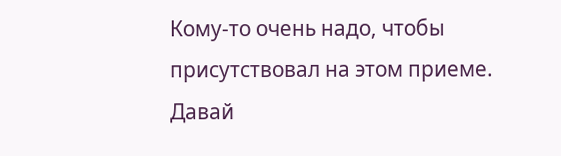Кому-то очень надо, чтобы присутствовал на этом приеме. Давай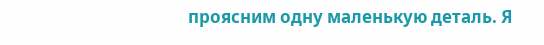проясним одну маленькую деталь. Я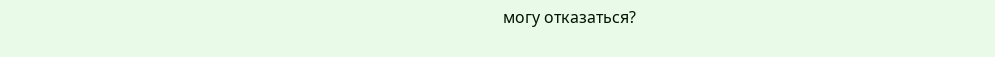могу отказаться?